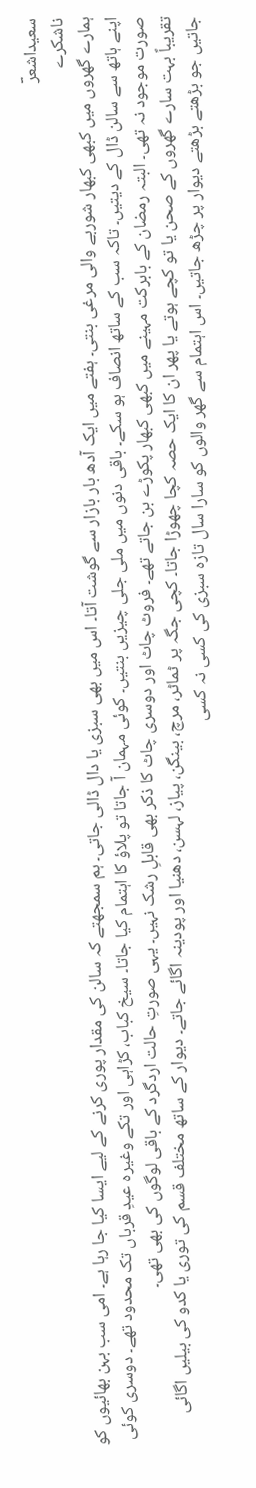سعیداشعرؔ
ناشکرے
ہمارے گھروں میں کبھی کبھار شوربے والی مرغی بنتی۔ ہفتے میں ایک آدھ بار بازار سے گوشت آتا۔ اس میں بھی سبزی یا دال ڈالی جاتی۔ ہم سمجھتے کہ سالن کی مقدار پوری کرنے کے لیے ایسا کیا جا رہا ہے۔ امی سب بہن بھائیوں کو اپنے ہاتھ سے سالن ڈال کے دیتیں۔ تاکہ سب کے ساتھ انصاف ہو سکے۔ باقی دنوں میں ملی جلی چیزیں بنتیں۔ کوئی مہمان آ جاتا تو پلاؤ کا اہتمام کیا جاتا۔ سیخ کباب، کڑاہی اور تکے وغیرہ عیدِ قرباں تک محدود تھے۔ دوسری کوئی صورت موجود نہ تھی۔ البتہ رمضان کے بابرکت مہینے میں کبھی کبھار پکوڑے بن جاتے تھے۔ فروٹ چاٹ اور دوسری چاٹ کا ذکر بھی قابلِ رشک نہیں۔ یہی صورتِ حالت اردگرد کے باقی لوگوں کی بھی تھی۔
تقریباً بہت سارے گھروں کے صحن یا تو کچے ہوتے یا پھر ان کا ایک حصہ کچا چھوڑا جاتا۔ کچی جگہ پر ٹماٹر، مرچ، بینگن، پیاز، لہسن، دھنیا اور پودینہ اگائے جاتے۔ دیوار کے ساتھ مختلف قسم کی توری یا کدو کی بیلیں اگائی جاتیں جو بڑھتے بڑھتے دیوار پر چڑھ جاتیں۔ اس اہتمام سے گھر والوں کو سارا سال تازہ سبزی کی کسی نہ کسی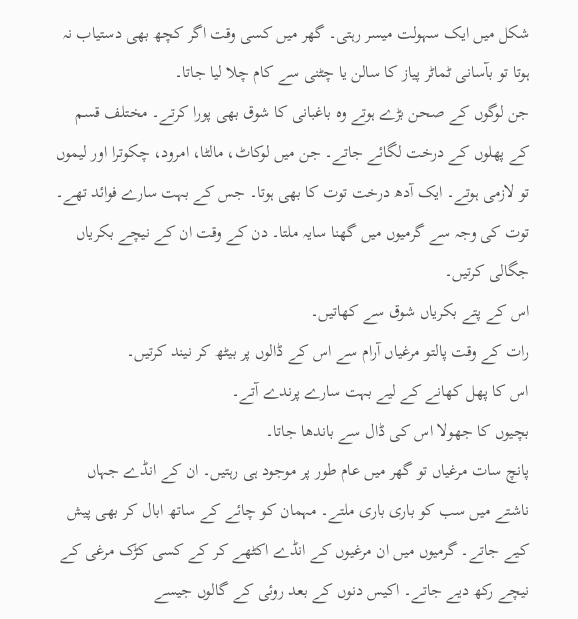شکل میں ایک سہولت میسر رہتی۔ گھر میں کسی وقت اگر کچھ بھی دستیاب نہ ہوتا تو بآسانی ٹماٹر پیاز کا سالن یا چٹنی سے کام چلا لیا جاتا۔
جن لوگوں کے صحن بڑے ہوتے وہ باغبانی کا شوق بھی پورا کرتے۔ مختلف قسم کے پھلوں کے درخت لگائے جاتے۔ جن میں لوکاٹ، مالٹا، امرود، چکوترا اور لیموں تو لازمی ہوتے۔ ایک آدھ درخت توت کا بھی ہوتا۔ جس کے بہت سارے فوائد تھے۔
توت کی وجہ سے گرمیوں میں گھنا سایہ ملتا۔ دن کے وقت ان کے نیچے بکریاں جگالی کرتیں۔
اس کے پتے بکریاں شوق سے کھاتیں۔
رات کے وقت پالتو مرغیاں آرام سے اس کے ڈالوں پر بیٹھ کر نیند کرتیں۔
اس کا پھل کھانے کے لیے بہت سارے پرندے آتے۔
بچیوں کا جھولا اس کی ڈال سے باندھا جاتا۔
پانچ سات مرغیاں تو گھر میں عام طور پر موجود ہی رہتیں۔ ان کے انڈے جہاں ناشتے میں سب کو باری باری ملتے۔ مہمان کو چائے کے ساتھ ابال کر بھی پیش کیے جاتے۔ گرمیوں میں ان مرغیوں کے انڈے اکٹھے کر کے کسی کڑک مرغی کے نیچے رکھ دیے جاتے۔ اکیس دنوں کے بعد روئی کے گالوں جیسے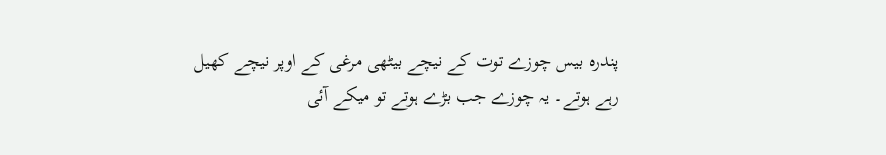پندرہ بیس چوزے توت کے نیچے بیٹھی مرغی کے اوپر نیچے کھیل رہے ہوتے۔ یہ چوزے جب بڑے ہوتے تو میکے آئی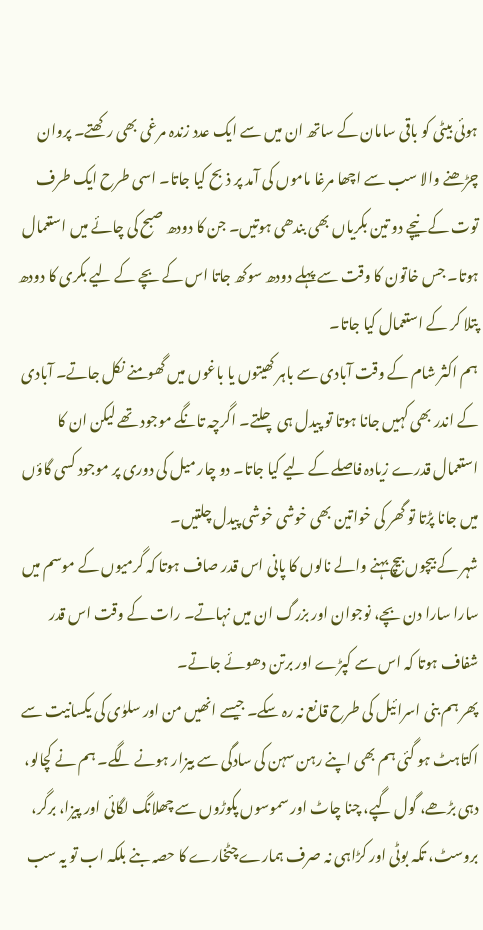ہوئی بیٹی کو باقی سامان کے ساتھ ان میں سے ایک عدد زندہ مرغی بھی رکھتے۔ پروان چڑھنے والا سب سے اچھا مرغا ماموں کی آمد پر ذبح کیا جاتا۔ اسی طرح ایک طرف توت کے نیچے دو تین بکریاں بھی بندھی ہوتیں۔ جن کا دودھ صبح کی چائے میں استعمال ہوتا۔ جس خاتون کا وقت سے پہلے دودھ سوکھ جاتا اس کے بچے کے لیے بکری کا دودھ پتلا کر کے استعمال کیا جاتا۔
ہم اکثر شام کے وقت آبادی سے باہر کھیتوں یا باغوں میں گھومنے نکل جاتے۔ آبادی کے اندر بھی کہیں جانا ہوتا تو پیدل ہی چلتے۔ اگرچہ تانگے موجود تھے لیکن ان کا استعمال قدرے زیادہ فاصلے کے لیے کیا جاتا۔ دو چار میل کی دوری پر موجود کسی گاؤں میں جانا پڑتا تو گھر کی خواتین بھی خوشی خوشی پیدل چلتیں۔
شہر کے بیچوں بیچ بہنے والے نالوں کا پانی اس قدر صاف ہوتا کہ گرمیوں کے موسم میں سارا سارا دن بچے، نوجوان اور بزرگ ان میں نہاتے۔ رات کے وقت اس قدر شفاف ہوتا کہ اس سے کپڑے اور برتن دھوئے جاتے۔
پھر ہم بنی اسرائیل کی طرح قانع نہ رہ سکے۔ جیسے انھیں من اور سلوٰی کی یکسانیت سے اکتاہٹ ہو گئی ہم بھی اپنے رہن سہن کی سادگی سے بیزار ہونے لگے۔ ہم نے کچالو، دہی بڑھے، گول گپے، چنا چاٹ اور سموسوں پکوڑوں سے چھلانگ لگائی اور پیزا، برگر، بروسٹ، تکہ بوٹی اور کڑاہی نہ صرف ہمارے چٹخارے کا حصہ بنے بلکہ اب تو یہ سب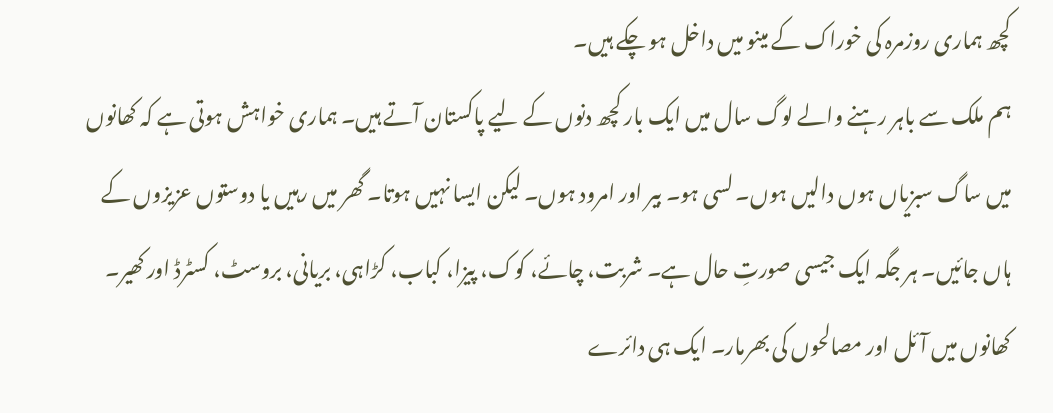کچھ ہماری روزمرہ کی خوراک کے مینو میں داخل ہو چکے ہیں۔
ہم ملک سے باہر رہنے والے لوگ سال میں ایک بار کچھ دنوں کے لیے پاکستان آتے ہیں۔ ہماری خواہش ہوتی ہے کہ کھانوں میں ساگ سبزیاں ہوں دالیں ہوں۔ لسی ہو۔ بیر اور امرود ہوں۔ لیکن ایسا نہیں ہوتا۔ گھر میں رہیں یا دوستوں عزیزوں کے ہاں جائیں۔ ہر جگہ ایک جیسی صورتِ حال ہے۔ شربت، چائے، کوک، پیزا، کباب، کڑاہی، بریانی، بروسٹ، کسٹرڈ اور کھیر۔ کھانوں میں آئل اور مصالحوں کی بھرمار۔ ایک ہی دائرے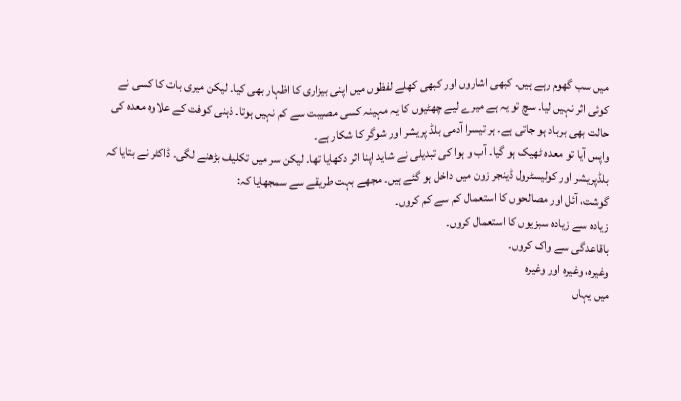میں سب گھوم رہے ہیں۔ کبھی اشاروں اور کبھی کھلے لفظوں میں اپنی بیزاری کا اظہار بھی کیا۔ لیکن میری بات کا کسی نے کوئی اثر نہیں لیا۔ سچ تو یہ ہے میرے لیے چھٹیوں کا یہ مہینہ کسی مصیبت سے کم نہیں ہوتا۔ ذہنی کوفت کے علاوہ معدہ کی حالت بھی برباد ہو جاتی ہے۔ ہر تیسرا آدمی بلڈ پریشر اور شوگر کا شکار ہے۔
واپس آیا تو معدہ ٹھیک ہو گیا۔ آب و ہوا کی تبدیلی نے شاید اپنا اثر دکھایا تھا۔ لیکن سر میں تکلیف بڑھنے لگی۔ ڈاکٹر نے بتایا کہ بلڈپریشر اور کولیسٹرول ڈینجر زون میں داخل ہو گئے ہیں۔ مجھے بہت طریقے سے سمجھایا کہ:
گوشت، آئل اور مصالحوں کا استعمال کم سے کم کروں۔
زیادہ سے زیادہ سبزیوں کا استعمال کروں۔
باقاعدگی سے واک کروں۔
وغیرہ، وغیرہ اور وغیرہ
میں یہاں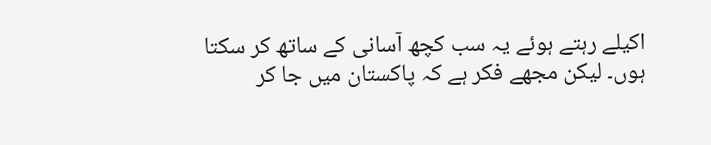اکیلے رہتے ہوئے یہ سب کچھ آسانی کے ساتھ کر سکتا ہوں۔ لیکن مجھے فکر ہے کہ پاکستان میں جا کر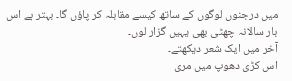میں درجنوں لوگوں کے ساتھ کیسے مقابلہ کر پاؤں گا۔ بہتر ہے اس بار سالانہ چھٹی بھی یہیں گزار لوں۔
آخر میں ایک شعر دیکھتے۔
اس کڑی دھوپ میں مری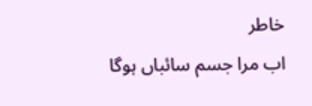خاطر
اب مرا جسم سائباں ہوگا